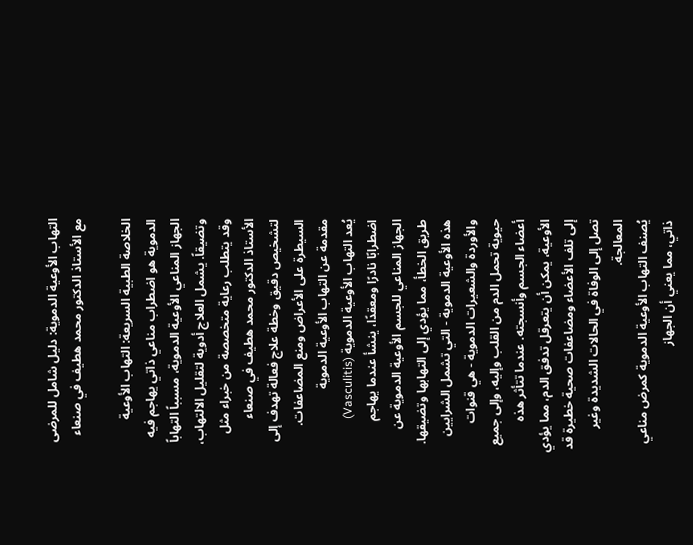التهاب الأوعية الدموية: دليل شامل للمرضى مع الأستاذ الدكتور محمد هطيف في صنعاء

الخلاصة الطبية السريعة: التهاب الأوعية الدموية هو اضطراب مناعي ذاتي يهاجم فيه الجهاز المناعي الأوعية الدموية، مسبباً التهاباً وتضيقاً. يشمل العلاج أدوية لتقليل الالتهاب، وقد يتطلب رعاية متخصصة من خبراء مثل الأستاذ الدكتور محمد هطيف في صنعاء لتشخيص دقيق وخطة علاج فعالة تهدف إلى السيطرة على الأعراض ومنع المضاعفات.
مقدمة عن التهاب الأوعية الدموية
يُعد التهاب الأوعية الدموية (Vasculitis) اضطرابًا نادرًا ومعقدًا، ينشأ عندما يهاجم الجهاز المناعي للجسم الأوعية الدموية عن طريق الخطأ، مما يؤدي إلى التهابها وتضيقها. هذه الأوعية الدموية - التي تشمل الشرايين والأوردة والشعيرات الدموية - هي قنوات حيوية تحمل الدم من القلب وإليه، وإلى جميع أعضاء الجسم وأنسجته. عندما تتأثر هذه الأوعية، يمكن أن يتعرقل تدفق الدم، مما يؤدي إلى تلف الأعضاء ومضاعفات صحية خطيرة قد تصل إلى الوفاة في الحالات الشديدة وغير المعالجة.
يُصنف التهاب الأوعية الدموية كمرض مناعي ذاتي، مما يعني أن الجهاز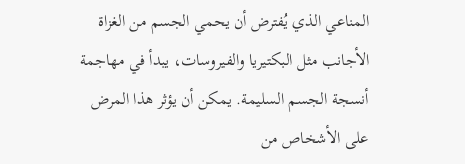المناعي الذي يُفترض أن يحمي الجسم من الغزاة الأجانب مثل البكتيريا والفيروسات، يبدأ في مهاجمة أنسجة الجسم السليمة. يمكن أن يؤثر هذا المرض على الأشخاص من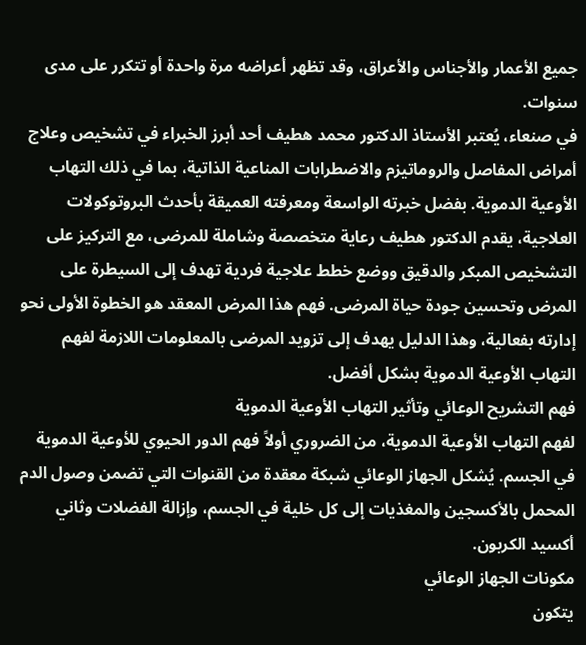جميع الأعمار والأجناس والأعراق، وقد تظهر أعراضه مرة واحدة أو تتكرر على مدى سنوات.
في صنعاء، يُعتبر الأستاذ الدكتور محمد هطيف أحد أبرز الخبراء في تشخيص وعلاج أمراض المفاصل والروماتيزم والاضطرابات المناعية الذاتية، بما في ذلك التهاب الأوعية الدموية. بفضل خبرته الواسعة ومعرفته العميقة بأحدث البروتوكولات العلاجية، يقدم الدكتور هطيف رعاية متخصصة وشاملة للمرضى، مع التركيز على التشخيص المبكر والدقيق ووضع خطط علاجية فردية تهدف إلى السيطرة على المرض وتحسين جودة حياة المرضى. فهم هذا المرض المعقد هو الخطوة الأولى نحو إدارته بفعالية، وهذا الدليل يهدف إلى تزويد المرضى بالمعلومات اللازمة لفهم التهاب الأوعية الدموية بشكل أفضل.
فهم التشريح الوعائي وتأثير التهاب الأوعية الدموية
لفهم التهاب الأوعية الدموية، من الضروري أولاً فهم الدور الحيوي للأوعية الدموية في الجسم. يُشكل الجهاز الوعائي شبكة معقدة من القنوات التي تضمن وصول الدم المحمل بالأكسجين والمغذيات إلى كل خلية في الجسم، وإزالة الفضلات وثاني أكسيد الكربون.
مكونات الجهاز الوعائي
يتكون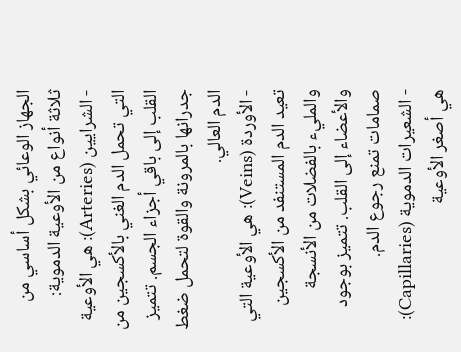الجهاز الوعائي بشكل أساسي من ثلاثة أنواع من الأوعية الدموية:
- الشرايين (Arteries): هي الأوعية التي تحمل الدم الغني بالأكسجين من القلب إلى باقي أجزاء الجسم. تتميز جدرانها بالمرونة والقوة لتحمل ضغط الدم العالي.
- الأوردة (Veins): هي الأوعية التي تعيد الدم المستنفد من الأكسجين والمليء بالفضلات من الأنسجة والأعضاء إلى القلب. تتميز بوجود صمامات تمنع رجوع الدم.
- الشعيرات الدموية (Capillaries): هي أصغر الأوعية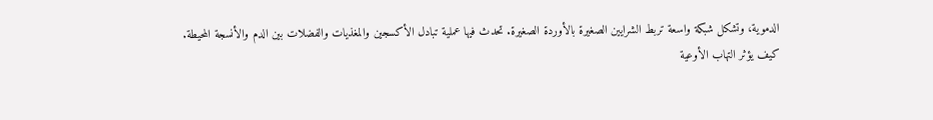الدموية، وتشكل شبكة واسعة تربط الشرايين الصغيرة بالأوردة الصغيرة. تحدث فيها عملية تبادل الأكسجين والمغذيات والفضلات بين الدم والأنسجة المحيطة.
كيف يؤثر التهاب الأوعية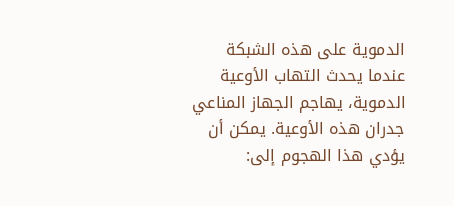الدموية على هذه الشبكة
عندما يحدث التهاب الأوعية الدموية، يهاجم الجهاز المناعي جدران هذه الأوعية. يمكن أن يؤدي هذا الهجوم إلى: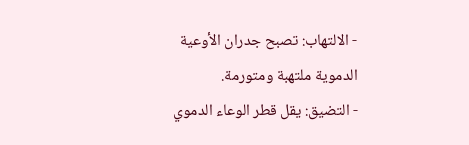- الالتهاب: تصبح جدران الأوعية الدموية ملتهبة ومتورمة.
- التضيق: يقل قطر الوعاء الدموي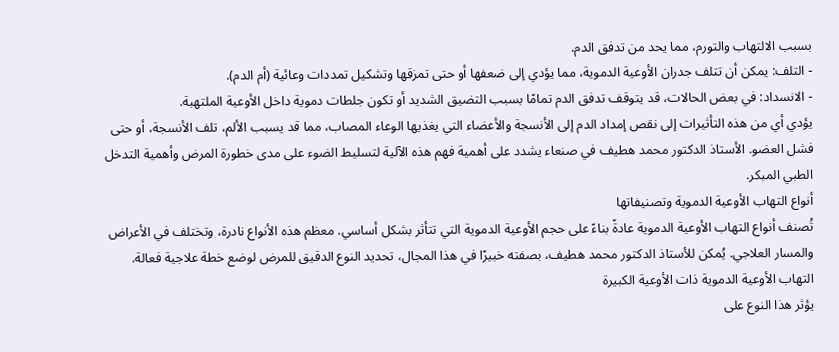بسبب الالتهاب والتورم، مما يحد من تدفق الدم.
- التلف: يمكن أن تتلف جدران الأوعية الدموية، مما يؤدي إلى ضعفها أو حتى تمزقها وتشكيل تمددات وعائية (أم الدم).
- الانسداد: في بعض الحالات، قد يتوقف تدفق الدم تمامًا بسبب التضيق الشديد أو تكون جلطات دموية داخل الأوعية الملتهبة.
يؤدي أي من هذه التأثيرات إلى نقص إمداد الدم إلى الأنسجة والأعضاء التي يغذيها الوعاء المصاب، مما قد يسبب الألم، تلف الأنسجة، أو حتى فشل العضو. الأستاذ الدكتور محمد هطيف في صنعاء يشدد على أهمية فهم هذه الآلية لتسليط الضوء على مدى خطورة المرض وأهمية التدخل الطبي المبكر.
أنواع التهاب الأوعية الدموية وتصنيفاتها
تُصنف أنواع التهاب الأوعية الدموية عادةً بناءً على حجم الأوعية الدموية التي تتأثر بشكل أساسي. معظم هذه الأنواع نادرة، وتختلف في الأعراض والمسار العلاجي. يُمكن للأستاذ الدكتور محمد هطيف، بصفته خبيرًا في هذا المجال، تحديد النوع الدقيق للمرض لوضع خطة علاجية فعالة.
التهاب الأوعية الدموية ذات الأوعية الكبيرة
يؤثر هذا النوع على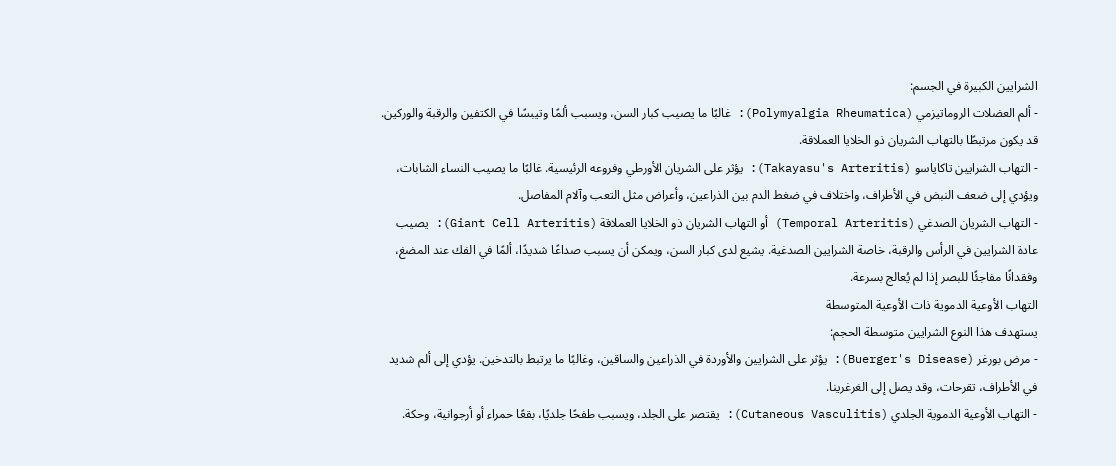الشرايين الكبيرة في الجسم:
- ألم العضلات الروماتيزمي (Polymyalgia Rheumatica): غالبًا ما يصيب كبار السن، ويسبب ألمًا وتيبسًا في الكتفين والرقبة والوركين. قد يكون مرتبطًا بالتهاب الشريان ذو الخلايا العملاقة.
- التهاب الشرايين تاكاياسو (Takayasu's Arteritis): يؤثر على الشريان الأورطي وفروعه الرئيسية. غالبًا ما يصيب النساء الشابات، ويؤدي إلى ضعف النبض في الأطراف، واختلاف في ضغط الدم بين الذراعين، وأعراض مثل التعب وآلام المفاصل.
- التهاب الشريان الصدغي (Temporal Arteritis) أو التهاب الشريان ذو الخلايا العملاقة (Giant Cell Arteritis): يصيب عادة الشرايين في الرأس والرقبة، خاصة الشرايين الصدغية. يشيع لدى كبار السن، ويمكن أن يسبب صداعًا شديدًا، ألمًا في الفك عند المضغ، وفقدانًا مفاجئًا للبصر إذا لم يُعالج بسرعة.
التهاب الأوعية الدموية ذات الأوعية المتوسطة
يستهدف هذا النوع الشرايين متوسطة الحجم:
- مرض بورغر (Buerger's Disease): يؤثر على الشرايين والأوردة في الذراعين والساقين، وغالبًا ما يرتبط بالتدخين. يؤدي إلى ألم شديد في الأطراف، تقرحات، وقد يصل إلى الغرغرينا.
- التهاب الأوعية الدموية الجلدي (Cutaneous Vasculitis): يقتصر على الجلد، ويسبب طفحًا جلديًا، بقعًا حمراء أو أرجوانية، وحكة.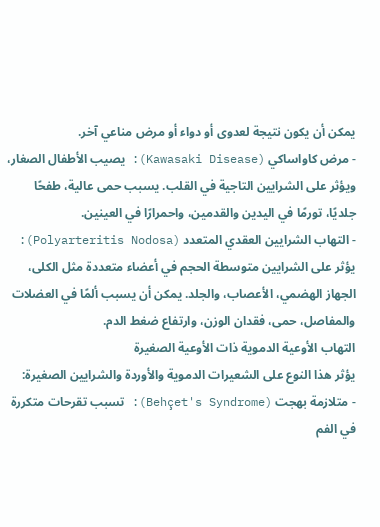يمكن أن يكون نتيجة لعدوى أو دواء أو مرض مناعي آخر.
- مرض كاواساكي (Kawasaki Disease): يصيب الأطفال الصغار، ويؤثر على الشرايين التاجية في القلب. يسبب حمى عالية، طفحًا جلديًا، تورمًا في اليدين والقدمين، واحمرارًا في العينين.
- التهاب الشرايين العقدي المتعدد (Polyarteritis Nodosa): يؤثر على الشرايين متوسطة الحجم في أعضاء متعددة مثل الكلى، الجهاز الهضمي، الأعصاب، والجلد. يمكن أن يسبب ألمًا في العضلات والمفاصل، حمى، فقدان الوزن، وارتفاع ضغط الدم.
التهاب الأوعية الدموية ذات الأوعية الصغيرة
يؤثر هذا النوع على الشعيرات الدموية والأوردة والشرايين الصغيرة:
- متلازمة بهجت (Behçet's Syndrome): تسبب تقرحات متكررة في الفم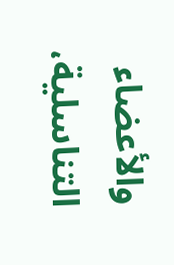والأعضاء التناسلية،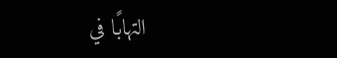التهابًا في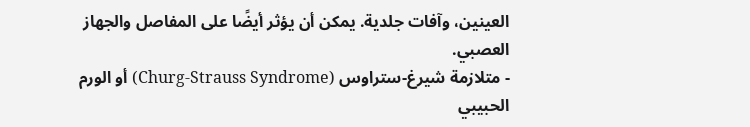العينين، وآفات جلدية. يمكن أن يؤثر أيضًا على المفاصل والجهاز العصبي.
- متلازمة شيرغ-ستراوس (Churg-Strauss Syndrome) أو الورم الحبيبي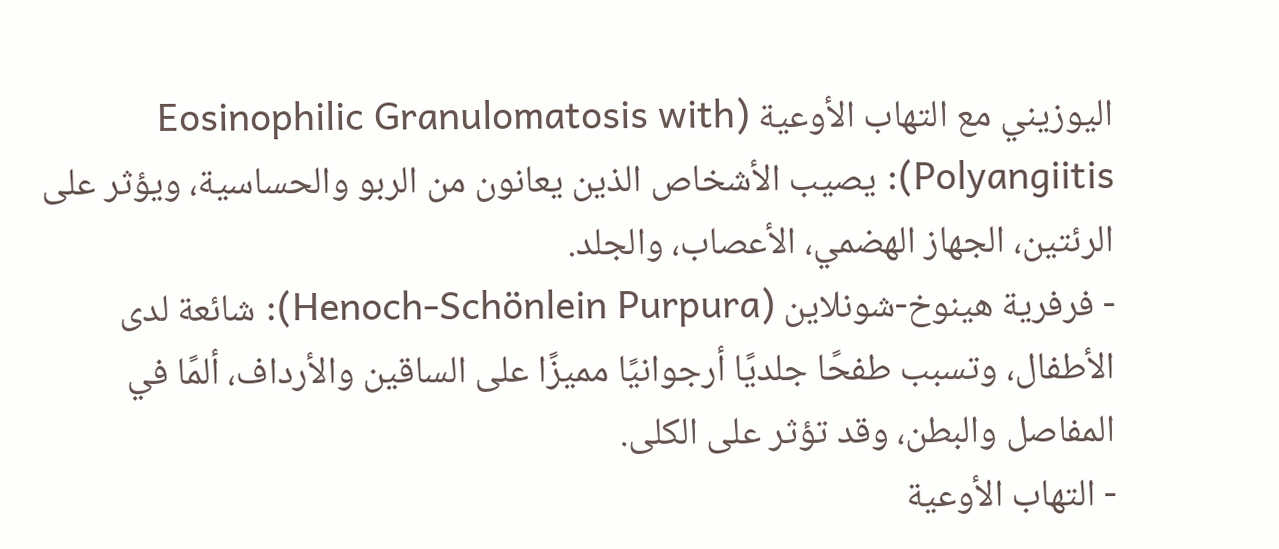اليوزيني مع التهاب الأوعية (Eosinophilic Granulomatosis with Polyangiitis): يصيب الأشخاص الذين يعانون من الربو والحساسية، ويؤثر على الرئتين، الجهاز الهضمي، الأعصاب، والجلد.
- فرفرية هينوخ-شونلاين (Henoch-Schönlein Purpura): شائعة لدى الأطفال، وتسبب طفحًا جلديًا أرجوانيًا مميزًا على الساقين والأرداف، ألمًا في المفاصل والبطن، وقد تؤثر على الكلى.
- التهاب الأوعية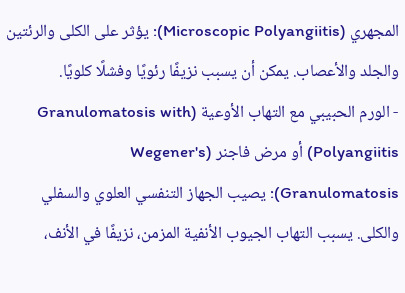المجهري (Microscopic Polyangiitis): يؤثر على الكلى والرئتين والجلد والأعصاب. يمكن أن يسبب نزيفًا رئويًا وفشلًا كلويًا.
- الورم الحبيبي مع التهاب الأوعية (Granulomatosis with Polyangiitis) أو مرض فاجنر (Wegener's Granulomatosis): يصيب الجهاز التنفسي العلوي والسفلي والكلى. يسبب التهاب الجيوب الأنفية المزمن، نزيفًا في الأنف،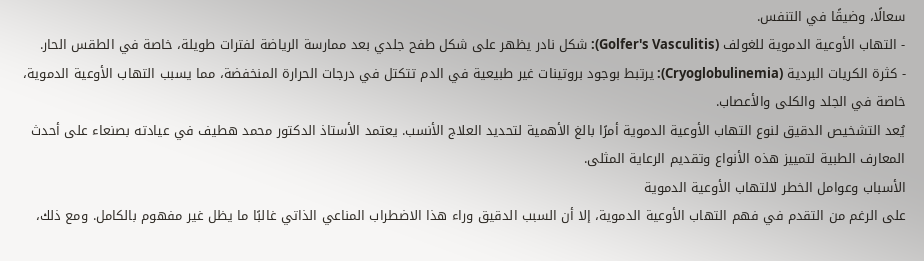سعالًا، وضيقًا في التنفس.
- التهاب الأوعية الدموية للغولف (Golfer's Vasculitis): شكل نادر يظهر على شكل طفح جلدي بعد ممارسة الرياضة لفترات طويلة، خاصة في الطقس الحار.
- كثرة الكريات البردية (Cryoglobulinemia): يرتبط بوجود بروتينات غير طبيعية في الدم تتكتل في درجات الحرارة المنخفضة، مما يسبب التهاب الأوعية الدموية، خاصة في الجلد والكلى والأعصاب.
يُعد التشخيص الدقيق لنوع التهاب الأوعية الدموية أمرًا بالغ الأهمية لتحديد العلاج الأنسب. يعتمد الأستاذ الدكتور محمد هطيف في عيادته بصنعاء على أحدث المعارف الطبية لتمييز هذه الأنواع وتقديم الرعاية المثلى.
الأسباب وعوامل الخطر لالتهاب الأوعية الدموية
على الرغم من التقدم في فهم التهاب الأوعية الدموية، إلا أن السبب الدقيق وراء هذا الاضطراب المناعي الذاتي غالبًا ما يظل غير مفهوم بالكامل. ومع ذلك،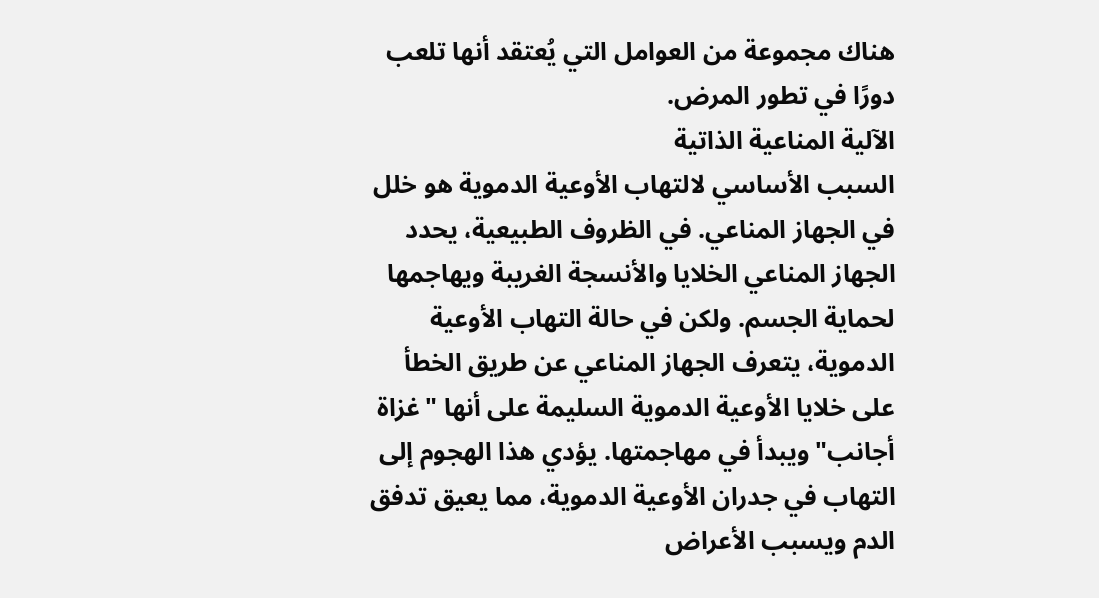هناك مجموعة من العوامل التي يُعتقد أنها تلعب دورًا في تطور المرض.
الآلية المناعية الذاتية
السبب الأساسي لالتهاب الأوعية الدموية هو خلل في الجهاز المناعي. في الظروف الطبيعية، يحدد الجهاز المناعي الخلايا والأنسجة الغريبة ويهاجمها لحماية الجسم. ولكن في حالة التهاب الأوعية الدموية، يتعرف الجهاز المناعي عن طريق الخطأ على خلايا الأوعية الدموية السليمة على أنها "غزاة أجانب" ويبدأ في مهاجمتها. يؤدي هذا الهجوم إلى التهاب في جدران الأوعية الدموية، مما يعيق تدفق الدم ويسبب الأعراض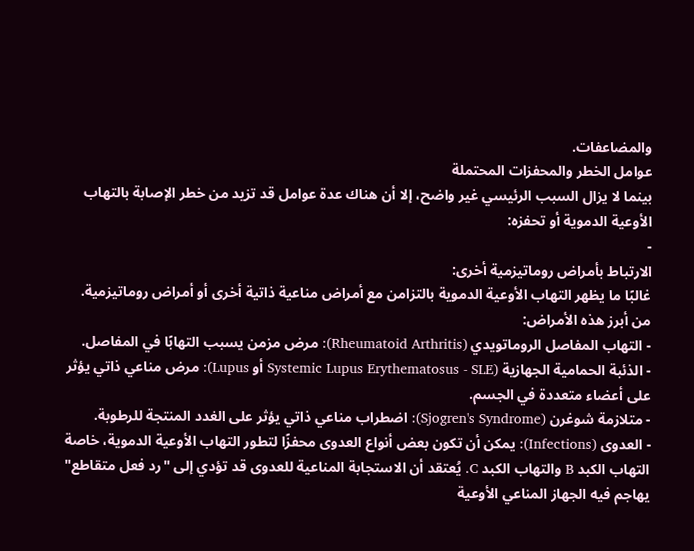والمضاعفات.
عوامل الخطر والمحفزات المحتملة
بينما لا يزال السبب الرئيسي غير واضح، إلا أن هناك عدة عوامل قد تزيد من خطر الإصابة بالتهاب الأوعية الدموية أو تحفزه:
-
الارتباط بأمراض روماتيزمية أخرى:
غالبًا ما يظهر التهاب الأوعية الدموية بالتزامن مع أمراض مناعية ذاتية أخرى أو أمراض روماتيزمية. من أبرز هذه الأمراض:
- التهاب المفاصل الروماتويدي (Rheumatoid Arthritis): مرض مزمن يسبب التهابًا في المفاصل.
- الذئبة الحمامية الجهازية (Systemic Lupus Erythematosus - SLE أو Lupus): مرض مناعي ذاتي يؤثر على أعضاء متعددة في الجسم.
- متلازمة شوغرن (Sjogren's Syndrome): اضطراب مناعي ذاتي يؤثر على الغدد المنتجة للرطوبة.
- العدوى (Infections): يمكن أن تكون بعض أنواع العدوى محفزًا لتطور التهاب الأوعية الدموية، خاصة التهاب الكبد B والتهاب الكبد C. يُعتقد أن الاستجابة المناعية للعدوى قد تؤدي إلى "رد فعل متقاطع" يهاجم فيه الجهاز المناعي الأوعية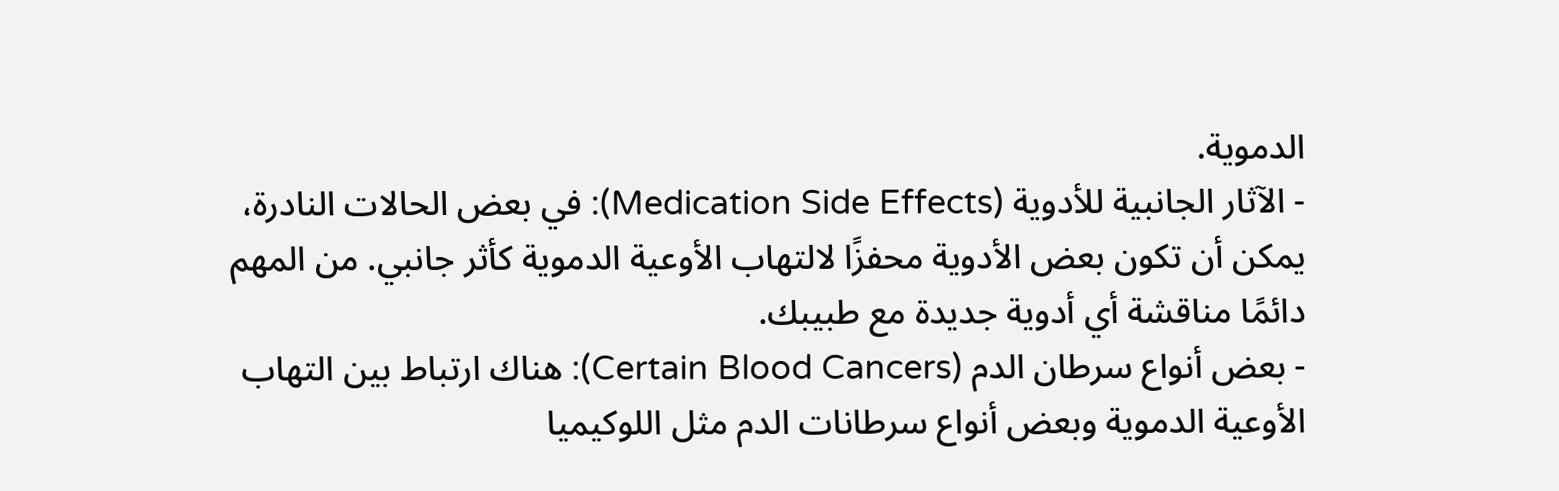الدموية.
- الآثار الجانبية للأدوية (Medication Side Effects): في بعض الحالات النادرة، يمكن أن تكون بعض الأدوية محفزًا لالتهاب الأوعية الدموية كأثر جانبي. من المهم دائمًا مناقشة أي أدوية جديدة مع طبيبك.
- بعض أنواع سرطان الدم (Certain Blood Cancers): هناك ارتباط بين التهاب الأوعية الدموية وبعض أنواع سرطانات الدم مثل اللوكيميا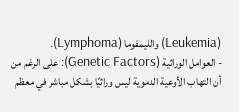(Leukemia) والليمفوما (Lymphoma).
- العوامل الوراثية (Genetic Factors): على الرغم من أن التهاب الأوعية الدموية ليس وراثيًا بشكل مباشر في معظم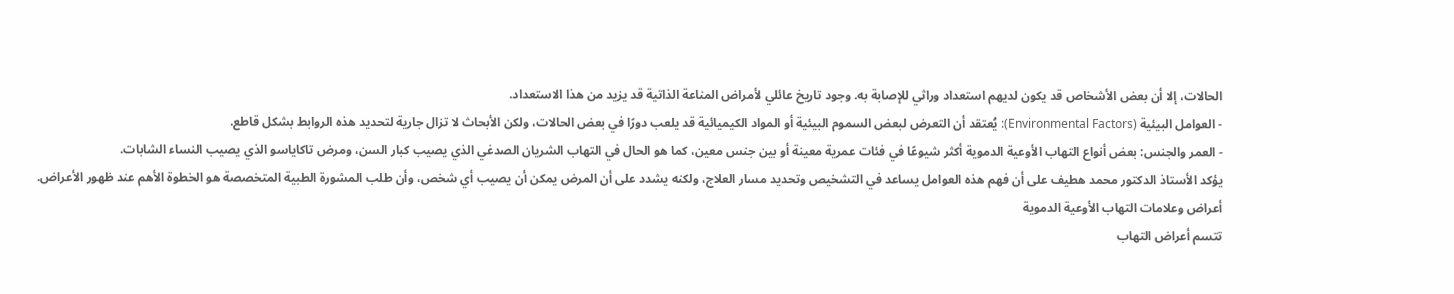الحالات، إلا أن بعض الأشخاص قد يكون لديهم استعداد وراثي للإصابة به. وجود تاريخ عائلي لأمراض المناعة الذاتية قد يزيد من هذا الاستعداد.
- العوامل البيئية (Environmental Factors): يُعتقد أن التعرض لبعض السموم البيئية أو المواد الكيميائية قد يلعب دورًا في بعض الحالات، ولكن الأبحاث لا تزال جارية لتحديد هذه الروابط بشكل قاطع.
- العمر والجنس: بعض أنواع التهاب الأوعية الدموية أكثر شيوعًا في فئات عمرية معينة أو بين جنس معين، كما هو الحال في التهاب الشريان الصدغي الذي يصيب كبار السن، ومرض تاكاياسو الذي يصيب النساء الشابات.
يؤكد الأستاذ الدكتور محمد هطيف على أن فهم هذه العوامل يساعد في التشخيص وتحديد مسار العلاج، ولكنه يشدد على أن المرض يمكن أن يصيب أي شخص، وأن طلب المشورة الطبية المتخصصة هو الخطوة الأهم عند ظهور الأعراض.
أعراض وعلامات التهاب الأوعية الدموية
تتسم أعراض التهاب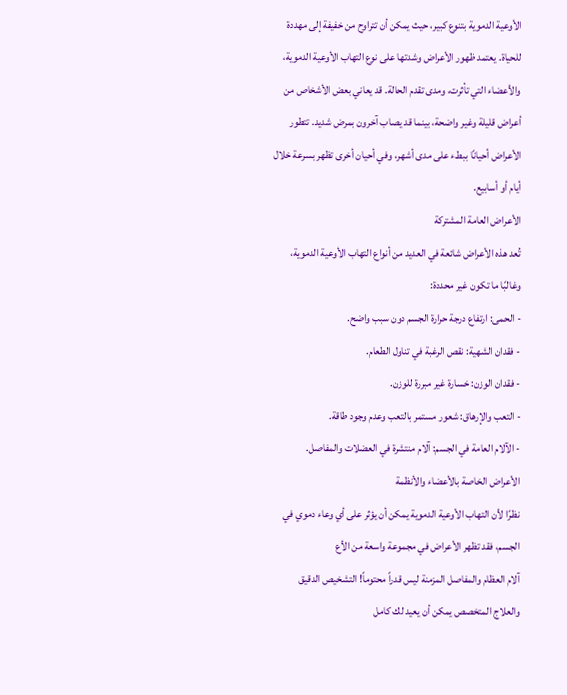الأوعية الدموية بتنوع كبير، حيث يمكن أن تتراوح من خفيفة إلى مهددة للحياة. يعتمد ظهور الأعراض وشدتها على نوع التهاب الأوعية الدموية، والأعضاء التي تأثرت، ومدى تقدم الحالة. قد يعاني بعض الأشخاص من أعراض قليلة وغير واضحة، بينما قد يصاب آخرون بمرض شديد. تتطور الأعراض أحيانًا ببطء على مدى أشهر، وفي أحيان أخرى تظهر بسرعة خلال أيام أو أسابيع.
الأعراض العامة المشتركة
تُعد هذه الأعراض شائعة في العديد من أنواع التهاب الأوعية الدموية، وغالبًا ما تكون غير محددة:
- الحمى: ارتفاع درجة حرارة الجسم دون سبب واضح.
- فقدان الشهية: نقص الرغبة في تناول الطعام.
- فقدان الوزن: خسارة غير مبررة للوزن.
- التعب والإرهاق: شعور مستمر بالتعب وعدم وجود طاقة.
- الآلام العامة في الجسم: آلام منتشرة في العضلات والمفاصل.
الأعراض الخاصة بالأعضاء والأنظمة
نظرًا لأن التهاب الأوعية الدموية يمكن أن يؤثر على أي وعاء دموي في الجسم، فقد تظهر الأعراض في مجموعة واسعة من الأع
آلام العظام والمفاصل المزمنة ليس قدراً محتوماً! التشخيص الدقيق والعلاج المتخصص يمكن أن يعيد لك كامل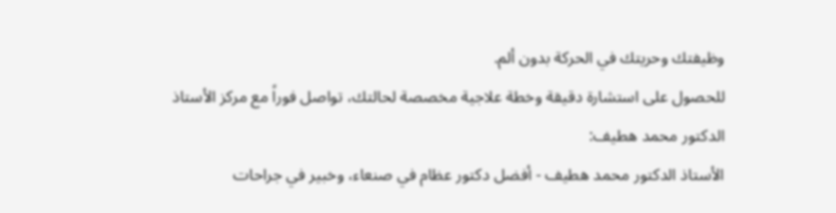وظيفتك وحريتك في الحركة بدون ألم.
للحصول على استشارة دقيقة وخطة علاجية مخصصة لحالتك، تواصل فوراً مع مركز الأستاذ الدكتور محمد هطيف:
الأستاذ الدكتور محمد هطيف - أفضل دكتور عظام في صنعاء، وخبير في جراحات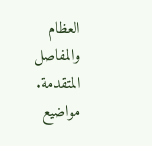العظام والمفاصل المتقدمة.
مواضيع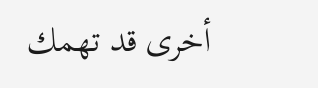أخرى قد تهمك